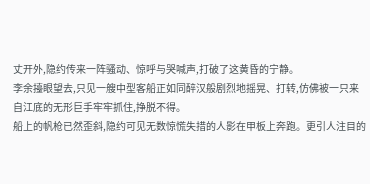丈开外,隐约传来一阵骚动、惊呼与哭喊声,打破了这黄昏的宁静。
李余擡眼望去,只见一艘中型客船正如同醉汉般剧烈地摇晃、打转,仿佛被一只来自江底的无形巨手牢牢抓住,挣脱不得。
船上的帆枪已然歪斜,隐约可见无数惊慌失措的人影在甲板上奔跑。更引人注目的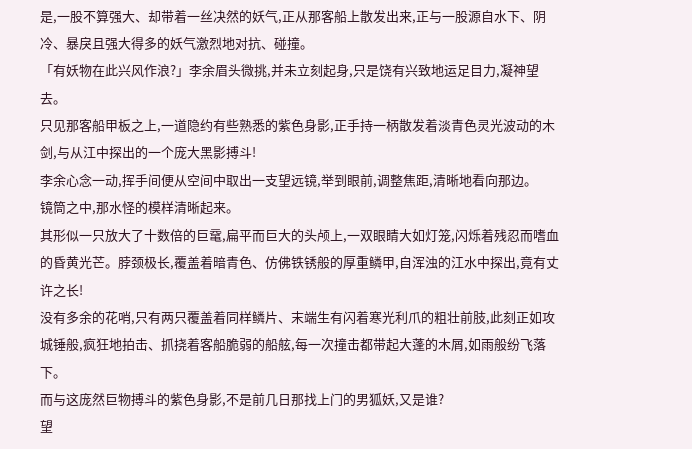是,一股不算强大、却带着一丝决然的妖气,正从那客船上散发出来,正与一股源自水下、阴冷、暴戾且强大得多的妖气激烈地对抗、碰撞。
「有妖物在此兴风作浪?」李余眉头微挑,并未立刻起身,只是饶有兴致地运足目力,凝神望去。
只见那客船甲板之上,一道隐约有些熟悉的紫色身影,正手持一柄散发着淡青色灵光波动的木剑,与从江中探出的一个庞大黑影搏斗!
李余心念一动,挥手间便从空间中取出一支望远镜,举到眼前,调整焦距,清晰地看向那边。
镜筒之中,那水怪的模样清晰起来。
其形似一只放大了十数倍的巨鼋,扁平而巨大的头颅上,一双眼睛大如灯笼,闪烁着残忍而嗜血的昏黄光芒。脖颈极长,覆盖着暗青色、仿佛铁锈般的厚重鳞甲,自浑浊的江水中探出,竟有丈许之长!
没有多余的花哨,只有两只覆盖着同样鳞片、末端生有闪着寒光利爪的粗壮前肢,此刻正如攻城锤般,疯狂地拍击、抓挠着客船脆弱的船舷,每一次撞击都带起大蓬的木屑,如雨般纷飞落下。
而与这庞然巨物搏斗的紫色身影,不是前几日那找上门的男狐妖,又是谁?
望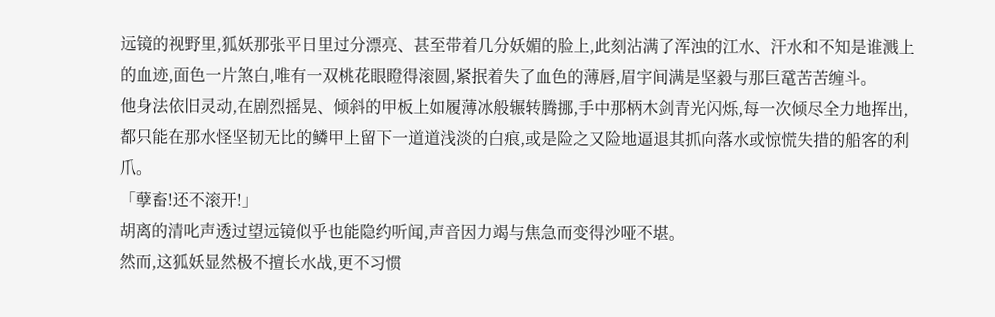远镜的视野里,狐妖那张平日里过分漂亮、甚至带着几分妖媚的脸上,此刻沾满了浑浊的江水、汗水和不知是谁溅上的血迹,面色一片煞白,唯有一双桃花眼瞪得滚圆,紧抿着失了血色的薄唇,眉宇间满是坚毅与那巨鼋苦苦缠斗。
他身法依旧灵动,在剧烈摇晃、倾斜的甲板上如履薄冰般辗转腾挪,手中那柄木剑青光闪烁,每一次倾尽全力地挥出,都只能在那水怪坚韧无比的鳞甲上留下一道道浅淡的白痕,或是险之又险地逼退其抓向落水或惊慌失措的船客的利爪。
「孽畜!还不滚开!」
胡离的清叱声透过望远镜似乎也能隐约听闻,声音因力竭与焦急而变得沙哑不堪。
然而,这狐妖显然极不擅长水战,更不习惯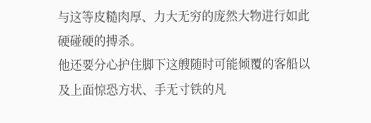与这等皮糙肉厚、力大无穷的庞然大物进行如此硬碰硬的搏杀。
他还要分心护住脚下这艘随时可能倾覆的客船以及上面惊恐方状、手无寸铁的凡